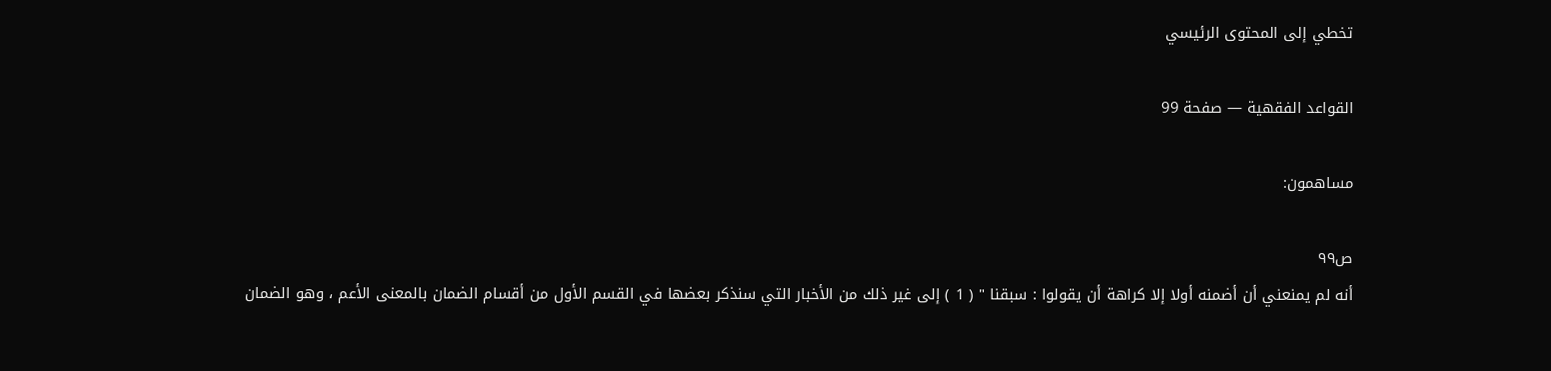تخطي إلى المحتوى الرئيسي

القواعد الفقهية — صفحة 99

مساهمون:

ص٩٩
أنه لم يمنعني أن أضمنه أولا إلا كراهة أن يقولوا : سبقنا " ( 1 ) إلى غير ذلك من الأخبار التي سنذكر بعضها في القسم الأول من أقسام الضمان بالمعنى الأعم ، وهو الضمان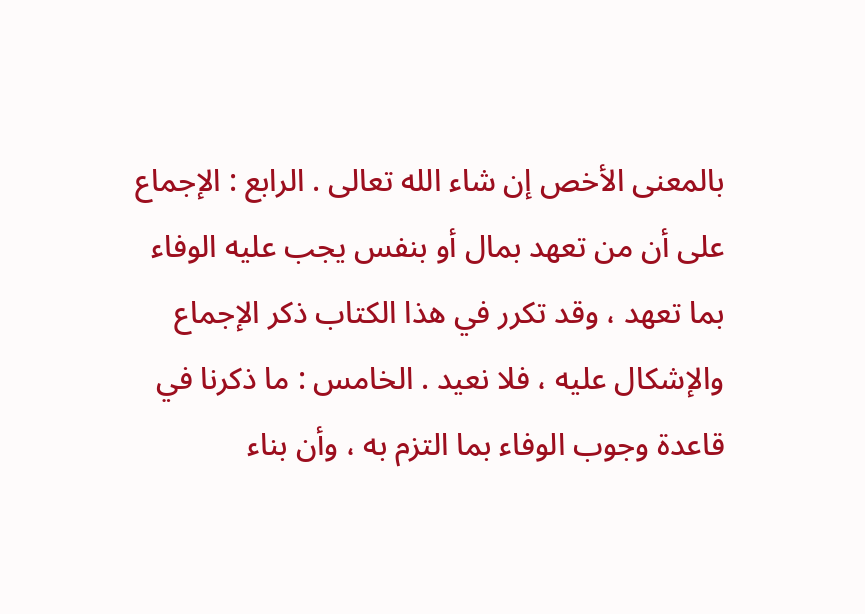بالمعنى الأخص إن شاء الله تعالى . الرابع : الإجماع على أن من تعهد بمال أو بنفس يجب عليه الوفاء بما تعهد ، وقد تكرر في هذا الكتاب ذكر الإجماع والإشكال عليه ، فلا نعيد . الخامس : ما ذكرنا في قاعدة وجوب الوفاء بما التزم به ، وأن بناء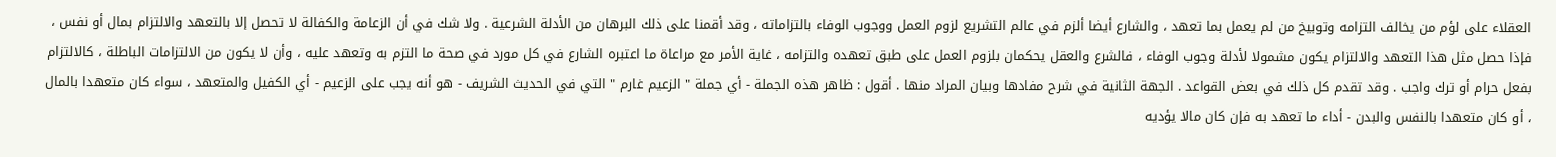العقلاء على لؤم من يخالف التزامه وتوبيخ من لم يعمل بما تعهد ، والشارع أيضا ألزم في عالم التشريع لزوم العمل ووجوب الوفاء بالتزاماته ، وقد أقمنا على ذلك البرهان من الأدلة الشرعية . ولا شك في أن الزعامة والكفالة لا تحصل إلا بالتعهد والالتزام بمال أو نفس ، فإذا حصل مثل هذا التعهد والالتزام يكون مشمولا لأدلة وجوب الوفاء ، فالشرع والعقل يحكمان بلزوم العمل على طبق تعهده والتزامه ، غاية الأمر مع مراعاة ما اعتبره الشارع في كل مورد في صحة ما التزم به وتعهد عليه ، وأن لا يكون من الالتزامات الباطلة ، كالالتزام بفعل حرام أو ترك واجب . وقد تقدم كل ذلك في بعض القواعد . الجهة الثانية في شرح مفادها وبيان المراد منها . أقول : ظاهر هذه الجملة - أي جملة " الزعيم غارم " التي في الحديث الشريف - هو أنه يجب على الزعيم - أي الكفيل والمتعهد ، سواء كان متعهدا بالمال ، أو كان متعهدا بالنفس والبدن - أداء ما تعهد به فإن كان مالا يؤديه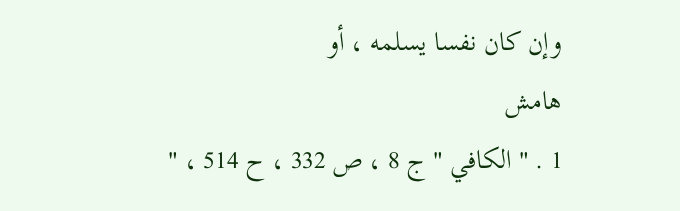وإن كان نفسا يسلمه ، أو
هامش
1 . " الكافي " ج 8 ، ص 332 ، ح 514 ، "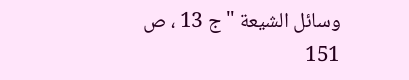وسائل الشيعة " ج 13 ، ص 151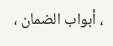، أبواب الضمان ،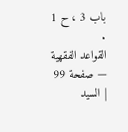باب 3 ، ح 1 .
القواعد الفقهية — صفحة 99 | السيد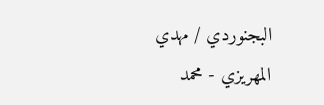البجنوردي / مهدي المهريزي - محمد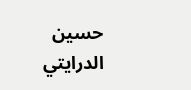حسين الدرايتي